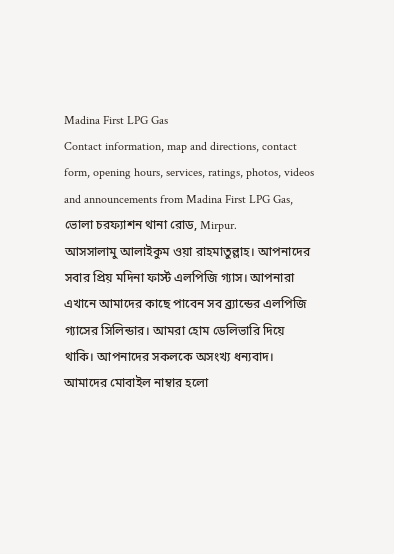Madina First LPG Gas
Contact information, map and directions, contact form, opening hours, services, ratings, photos, videos and announcements from Madina First LPG Gas, ভোলা চরফ্যাশন থানা রোড, Mirpur.
আসসালামু আলাইকুম ওয়া রাহমাতুল্লাহ। আপনাদের সবার প্রিয় মদিনা ফার্স্ট এলপিজি গ্যাস। আপনারা এখানে আমাদের কাছে পাবেন সব ব্র্যান্ডের এলপিজি গ্যাসের সিলিন্ডার। আমরা হোম ডেলিভারি দিয়ে থাকি। আপনাদের সকলকে অসংখ্য ধন্যবাদ। আমাদের মোবাইল নাম্বার হলো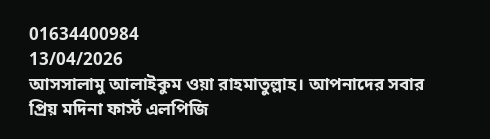01634400984
13/04/2026
আসসালামু আলাইকুম ওয়া রাহমাতুল্লাহ। আপনাদের সবার প্রিয় মদিনা ফার্স্ট এলপিজি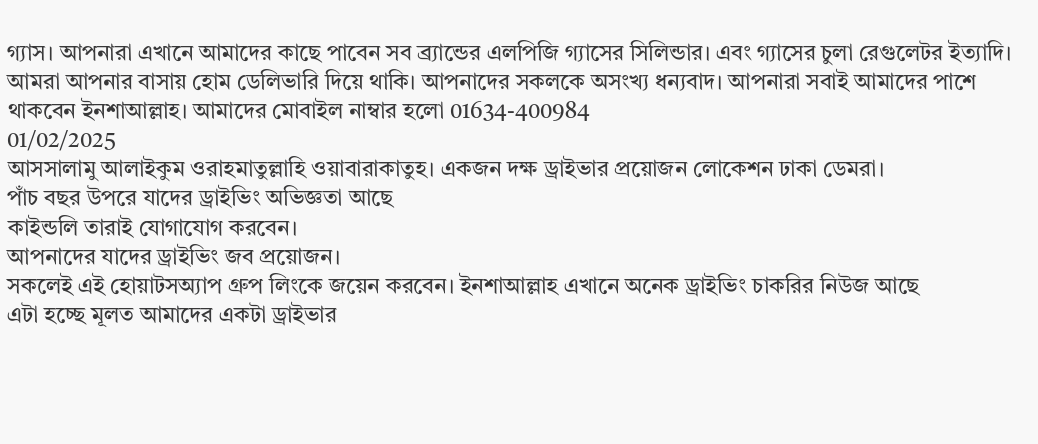গ্যাস। আপনারা এখানে আমাদের কাছে পাবেন সব ব্র্যান্ডের এলপিজি গ্যাসের সিলিন্ডার। এবং গ্যাসের চুলা রেগুলেটর ইত্যাদি। আমরা আপনার বাসায় হোম ডেলিভারি দিয়ে থাকি। আপনাদের সকলকে অসংখ্য ধন্যবাদ। আপনারা সবাই আমাদের পাশে থাকবেন ইনশাআল্লাহ। আমাদের মোবাইল নাম্বার হলো 01634-400984
01/02/2025
আসসালামু আলাইকুম ওরাহমাতুল্লাহি ওয়াবারাকাতুহ। একজন দক্ষ ড্রাইভার প্রয়োজন লোকেশন ঢাকা ডেমরা।
পাঁচ বছর উপরে যাদের ড্রাইভিং অভিজ্ঞতা আছে
কাইন্ডলি তারাই যোগাযোগ করবেন।
আপনাদের যাদের ড্রাইভিং জব প্রয়োজন।
সকলেই এই হোয়াটসঅ্যাপ গ্রুপ লিংকে জয়েন করবেন। ইনশাআল্লাহ এখানে অনেক ড্রাইভিং চাকরির নিউজ আছে
এটা হচ্ছে মূলত আমাদের একটা ড্রাইভার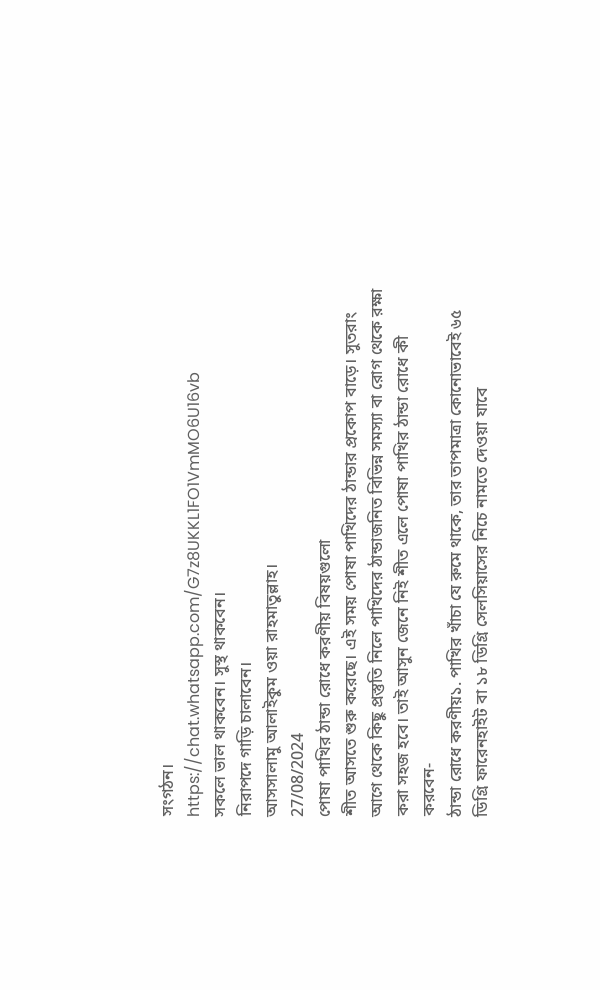সংগঠন।
https://chat.whatsapp.com/G7z8UKKL1FO1VmMO6U16vb
সকলে ভাল থাকবেন। সুস্থ থাকবেন।
নিরাপদে গাড়ি চালাবেন।
আসসালামু আলাইকুম ওয়া রাহমাতুল্লাহ।
27/08/2024
পোষা পাখির ঠান্ডা রোধে করণীয় বিষয়গুলো
শীত আসতে শুরু করেছে। এই সময় পোষা পাখিদের ঠান্ডার প্রকোপ বাড়ে। সুতরাং আগে থেকে কিছু প্রস্তুতি নিলে পাখিদের ঠান্ডাজনিত বিভিন্ন সমস্যা বা রোগ থেকে রক্ষা করা সহজ হবে। তাই আসুন জেনে নিই শীত এলে পোষা পাখির ঠান্ডা রোধে কী করবেন-
ঠান্ডা রোধে করণীয়১. পাখির খাঁচা যে রুমে থাকে, তার তাপমাত্রা কোনোভাবেই ৬৫ ডিগ্রি ফারেনহাইট বা ১৮ ডিগ্রি সেলসিয়াসের নিচে নামতে দেওয়া যাবে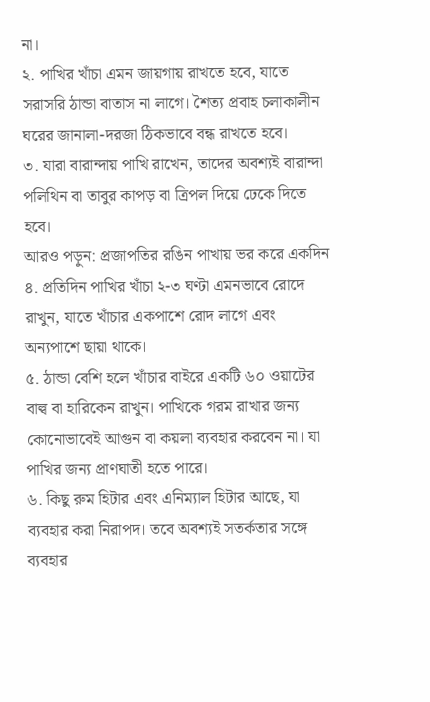না।
২. পাখির খাঁচা এমন জায়গায় রাখতে হবে, যাতে সরাসরি ঠান্ডা বাতাস না লাগে। শৈত্য প্রবাহ চলাকালীন ঘরের জানালা-দরজা ঠিকভাবে বন্ধ রাখতে হবে।
৩. যারা বারান্দায় পাখি রাখেন, তাদের অবশ্যই বারান্দা পলিথিন বা তাবুর কাপড় বা ত্রিপল দিয়ে ঢেকে দিতে হবে।
আরও পড়ুন: প্রজাপতির রঙিন পাখায় ভর করে একদিন
৪. প্রতিদিন পাখির খাঁচা ২-৩ ঘণ্টা এমনভাবে রোদে রাখুন, যাতে খাঁচার একপাশে রোদ লাগে এবং অন্যপাশে ছায়া থাকে।
৫. ঠান্ডা বেশি হলে খাঁচার বাইরে একটি ৬০ ওয়াটের বাল্ব বা হারিকেন রাখুন। পাখিকে গরম রাখার জন্য কোনোভাবেই আগুন বা কয়লা ব্যবহার করবেন না। যা পাখির জন্য প্রাণঘাতী হতে পারে।
৬. কিছু রুম হিটার এবং এনিম্যাল হিটার আছে, যা ব্যবহার করা নিরাপদ। তবে অবশ্যই সতর্কতার সঙ্গে ব্যবহার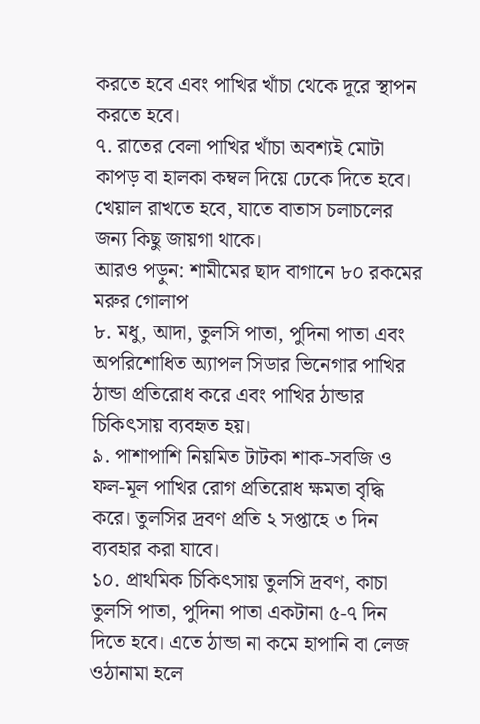করতে হবে এবং পাখির খাঁচা থেকে দূরে স্থাপন করতে হবে।
৭. রাতের বেলা পাখির খাঁচা অবশ্যই মোটা কাপড় বা হালকা কম্বল দিয়ে ঢেকে দিতে হবে। খেয়াল রাখতে হবে, যাতে বাতাস চলাচলের জন্য কিছু জায়গা থাকে।
আরও পড়ুন: শামীমের ছাদ বাগানে ৮০ রকমের মরুর গোলাপ
৮. মধু, আদা, তুলসি পাতা, পুদিনা পাতা এবং অপরিশোধিত অ্যাপল সিডার ভিনেগার পাখির ঠান্ডা প্রতিরোধ করে এবং পাখির ঠান্ডার চিকিৎসায় ব্যবহৃত হয়।
৯. পাশাপাশি নিয়মিত টাটকা শাক-সবজি ও ফল-মূল পাখির রোগ প্রতিরোধ ক্ষমতা বৃদ্ধি করে। তুলসির দ্রবণ প্রতি ২ সপ্তাহে ৩ দিন ব্যবহার করা যাবে।
১০. প্রাথমিক চিকিৎসায় তুলসি দ্রবণ, কাচা তুলসি পাতা, পুদিনা পাতা একটানা ৫-৭ দিন দিতে হবে। এতে ঠান্ডা না কমে হাপানি বা লেজ ওঠানামা হলে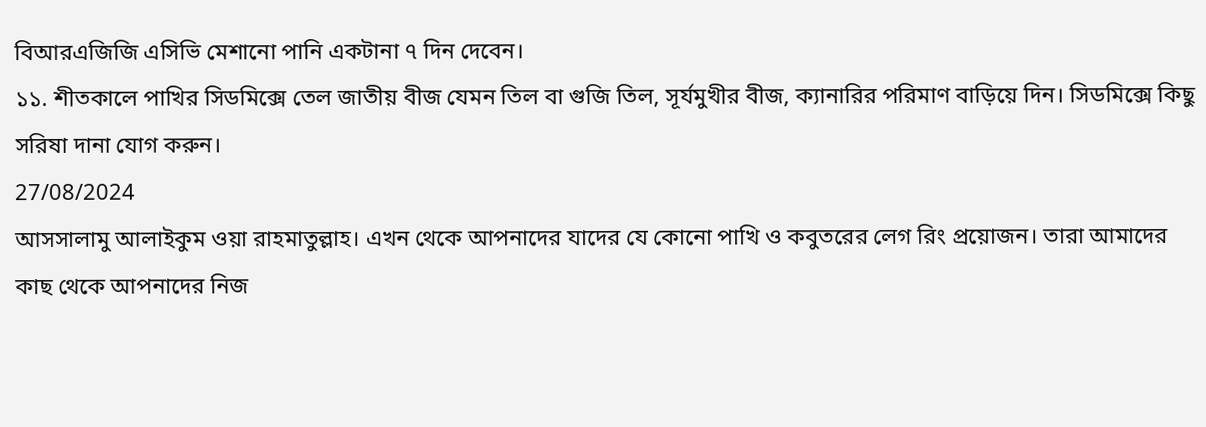বিআরএজিজি এসিভি মেশানো পানি একটানা ৭ দিন দেবেন।
১১. শীতকালে পাখির সিডমিক্সে তেল জাতীয় বীজ যেমন তিল বা গুজি তিল, সূর্যমুখীর বীজ, ক্যানারির পরিমাণ বাড়িয়ে দিন। সিডমিক্সে কিছু সরিষা দানা যোগ করুন।
27/08/2024
আসসালামু আলাইকুম ওয়া রাহমাতুল্লাহ। এখন থেকে আপনাদের যাদের যে কোনো পাখি ও কবুতরের লেগ রিং প্রয়োজন। তারা আমাদের কাছ থেকে আপনাদের নিজ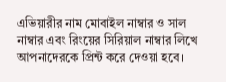এভিয়ারীর নাম মোবাইল নাম্বার ও সাল নাম্বার এবং রিংয়ের সিরিয়াল নাম্বার লিখে আপনাদেরকে প্রিন্ট করে দেওয়া হবে।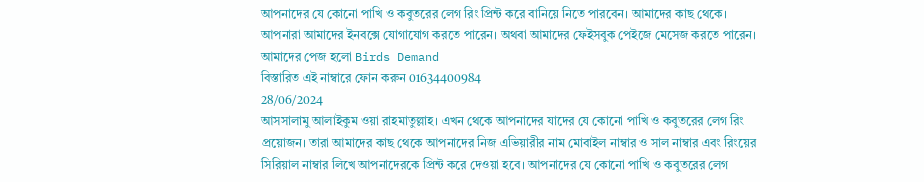আপনাদের যে কোনো পাখি ও কবুতরের লেগ রিং প্রিন্ট করে বানিয়ে নিতে পারবেন। আমাদের কাছ থেকে। আপনারা আমাদের ইনবক্সে যোগাযোগ করতে পারেন। অথবা আমাদের ফেইসবুক পেইজে মেসেজ করতে পারেন। আমাদের পেজ হলো Birds Demand
বিস্তারিত এই নাম্বারে ফোন করুন 01634400984
28/06/2024
আসসালামু আলাইকুম ওয়া রাহমাতুল্লাহ। এখন থেকে আপনাদের যাদের যে কোনো পাখি ও কবুতরের লেগ রিং প্রয়োজন। তারা আমাদের কাছ থেকে আপনাদের নিজ এভিয়ারীর নাম মোবাইল নাম্বার ও সাল নাম্বার এবং রিংয়ের সিরিয়াল নাম্বার লিখে আপনাদেরকে প্রিন্ট করে দেওয়া হবে। আপনাদের যে কোনো পাখি ও কবুতরের লেগ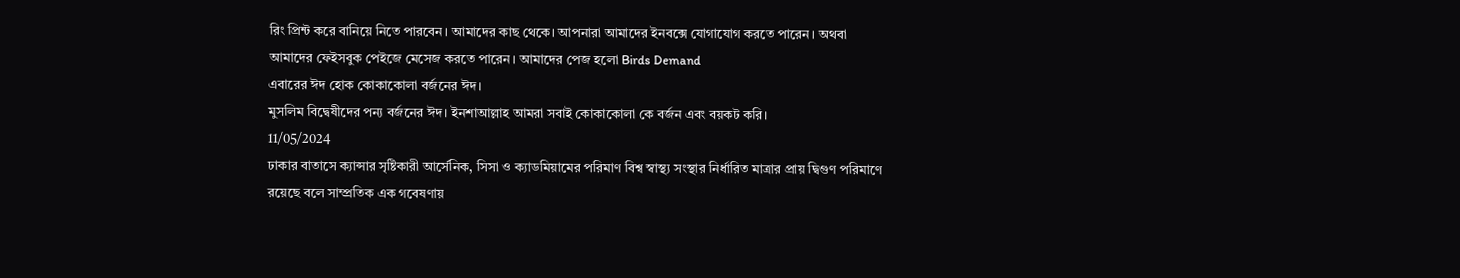রিং প্রিন্ট করে বানিয়ে নিতে পারবেন। আমাদের কাছ থেকে। আপনারা আমাদের ইনবক্সে যোগাযোগ করতে পারেন। অথবা আমাদের ফেইসবুক পেইজে মেসেজ করতে পারেন। আমাদের পেজ হলো Birds Demand
এবারের ঈদ হোক কোকাকোলা বর্জনের ঈদ।
মুসলিম বিদ্বেষীদের পন্য বর্জনের ঈদ। ইনশাআল্লাহ আমরা সবাই কোকাকোলা কে বর্জন এবং বয়কট করি।
11/05/2024
ঢাকার বাতাসে ক্যান্সার সৃষ্টিকারী আর্সেনিক, সিসা ও ক্যাডমিয়ামের পরিমাণ বিশ্ব স্বাস্থ্য সংস্থার নির্ধারিত মাত্রার প্রায় দ্বিগুণ পরিমাণে রয়েছে বলে সাম্প্রতিক এক গবেষণায়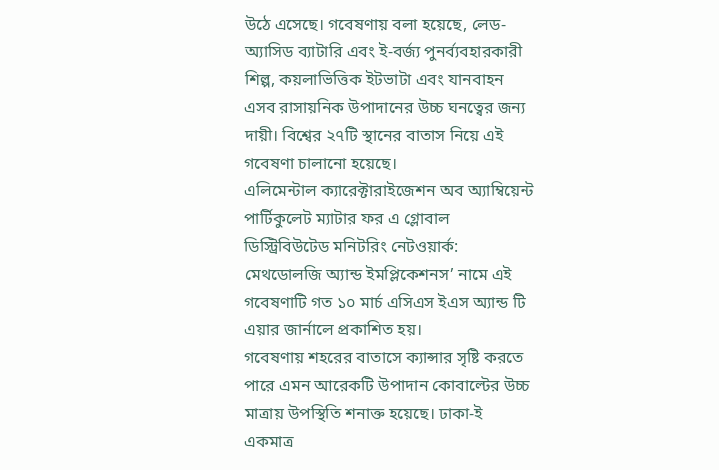উঠে এসেছে। গবেষণায় বলা হয়েছে, লেড-অ্যাসিড ব্যাটারি এবং ই-বর্জ্য পুনর্ব্যবহারকারী শিল্প, কয়লাভিত্তিক ইটভাটা এবং যানবাহন এসব রাসায়নিক উপাদানের উচ্চ ঘনত্বের জন্য দায়ী। বিশ্বের ২৭টি স্থানের বাতাস নিয়ে এই গবেষণা চালানো হয়েছে।
এলিমেন্টাল ক্যারেক্টারাইজেশন অব অ্যাম্বিয়েন্ট পার্টিকুলেট ম্যাটার ফর এ গ্লোবাল ডিস্ট্রিবিউটেড মনিটরিং নেটওয়ার্ক: মেথডোলজি অ্যান্ড ইমপ্লিকেশনস’ নামে এই গবেষণাটি গত ১০ মার্চ এসিএস ইএস অ্যান্ড টি এয়ার জার্নালে প্রকাশিত হয়।
গবেষণায় শহরের বাতাসে ক্যান্সার সৃষ্টি করতে পারে এমন আরেকটি উপাদান কোবাল্টের উচ্চ মাত্রায় উপস্থিতি শনাক্ত হয়েছে। ঢাকা-ই একমাত্র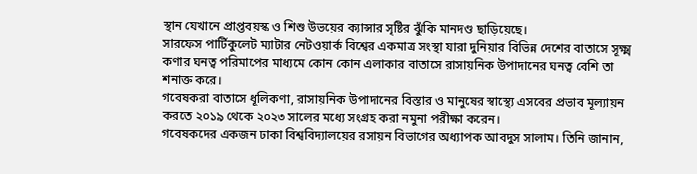স্থান যেখানে প্রাপ্তবয়স্ক ও শিশু উভয়ের ক্যান্সার সৃষ্টির ঝুঁকি মানদণ্ড ছাড়িয়েছে।
সারফেস পার্টিকুলেট ম্যাটার নেটওয়ার্ক বিশ্বের একমাত্র সংস্থা যারা দুনিয়ার বিভিন্ন দেশের বাতাসে সূক্ষ্ম কণার ঘনত্ব পরিমাপের মাধ্যমে কোন কোন এলাকার বাতাসে রাসায়নিক উপাদানের ঘনত্ব বেশি তা শনাক্ত করে।
গবেষকরা বাতাসে ধূলিকণা, রাসায়নিক উপাদানের বিস্তার ও মানুষের স্বাস্থ্যে এসবের প্রভাব মূল্যায়ন করতে ২০১৯ থেকে ২০২৩ সালের মধ্যে সংগ্রহ করা নমুনা পরীক্ষা করেন।
গবেষকদের একজন ঢাকা বিশ্ববিদ্যালয়ের রসায়ন বিভাগের অধ্যাপক আবদুস সালাম। তিনি জানান,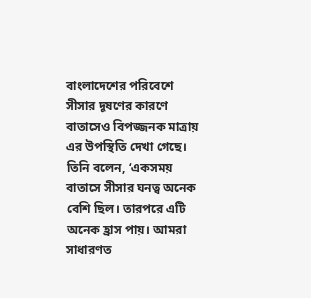বাংলাদেশের পরিবেশে সীসার দূষণের কারণে বাতাসেও বিপজ্জনক মাত্রায় এর উপস্থিতি দেখা গেছে।
তিনি বলেন, ‘একসময় বাতাসে সীসার ঘনত্ব অনেক বেশি ছিল। তারপরে এটি অনেক হ্রাস পায়। আমরা সাধারণত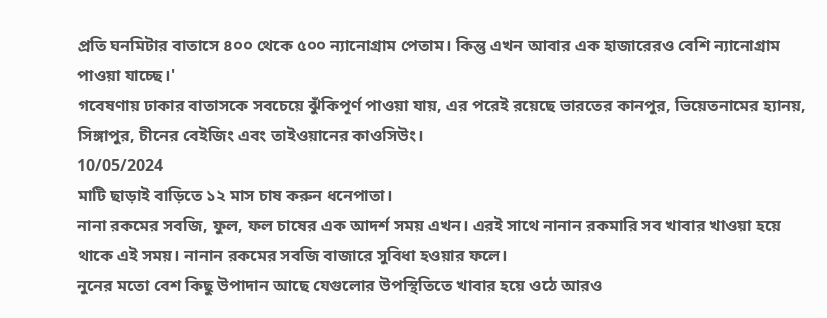প্রতি ঘনমিটার বাতাসে ৪০০ থেকে ৫০০ ন্যানোগ্রাম পেতাম। কিন্তু এখন আবার এক হাজারেরও বেশি ন্যানোগ্রাম পাওয়া যাচ্ছে।'
গবেষণায় ঢাকার বাতাসকে সবচেয়ে ঝুঁকিপূর্ণ পাওয়া যায়, এর পরেই রয়েছে ভারতের কানপুর, ভিয়েতনামের হ্যানয়, সিঙ্গাপুর, চীনের বেইজিং এবং তাইওয়ানের কাওসিউং।
10/05/2024
মাটি ছাড়াই বাড়িতে ১২ মাস চাষ করুন ধনেপাতা।
নানা রকমের সবজি, ফুল, ফল চাষের এক আদর্শ সময় এখন। এরই সাথে নানান রকমারি সব খাবার খাওয়া হয়ে থাকে এই সময়। নানান রকমের সবজি বাজারে সুবিধা হওয়ার ফলে।
নুনের মতো বেশ কিছু উপাদান আছে যেগুলোর উপস্থিতিতে খাবার হয়ে ওঠে আরও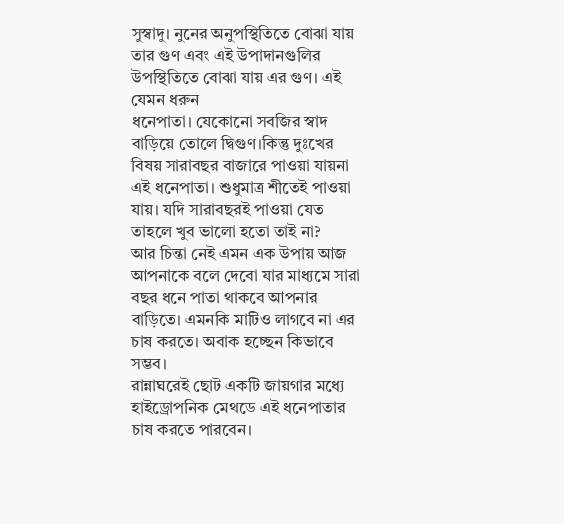সুস্বাদু। নুনের অনুপস্থিতিতে বোঝা যায় তার গুণ এবং এই উপাদানগুলির উপস্থিতিতে বোঝা যায় এর গুণ। এই যেমন ধরুন
ধনেপাতা। যেকোনো সবজির স্বাদ বাড়িয়ে তোলে দ্বিগুণ।কিন্তু দুঃখের বিষয় সারাবছর বাজারে পাওয়া যায়না এই ধনেপাতা। শুধুমাত্র শীতেই পাওয়া যায়। যদি সারাবছরই পাওয়া যেত তাহলে খুব ভালো হতো তাই না?
আর চিন্তা নেই এমন এক উপায় আজ আপনাকে বলে দেবো যার মাধ্যমে সারা বছর ধনে পাতা থাকবে আপনার বাড়িতে। এমনকি মাটিও লাগবে না এর চাষ করতে। অবাক হচ্ছেন কিভাবে সম্ভব।
রান্নাঘরেই ছোট একটি জায়গার মধ্যে হাইড্রোপনিক মেথডে এই ধনেপাতার চাষ করতে পারবেন।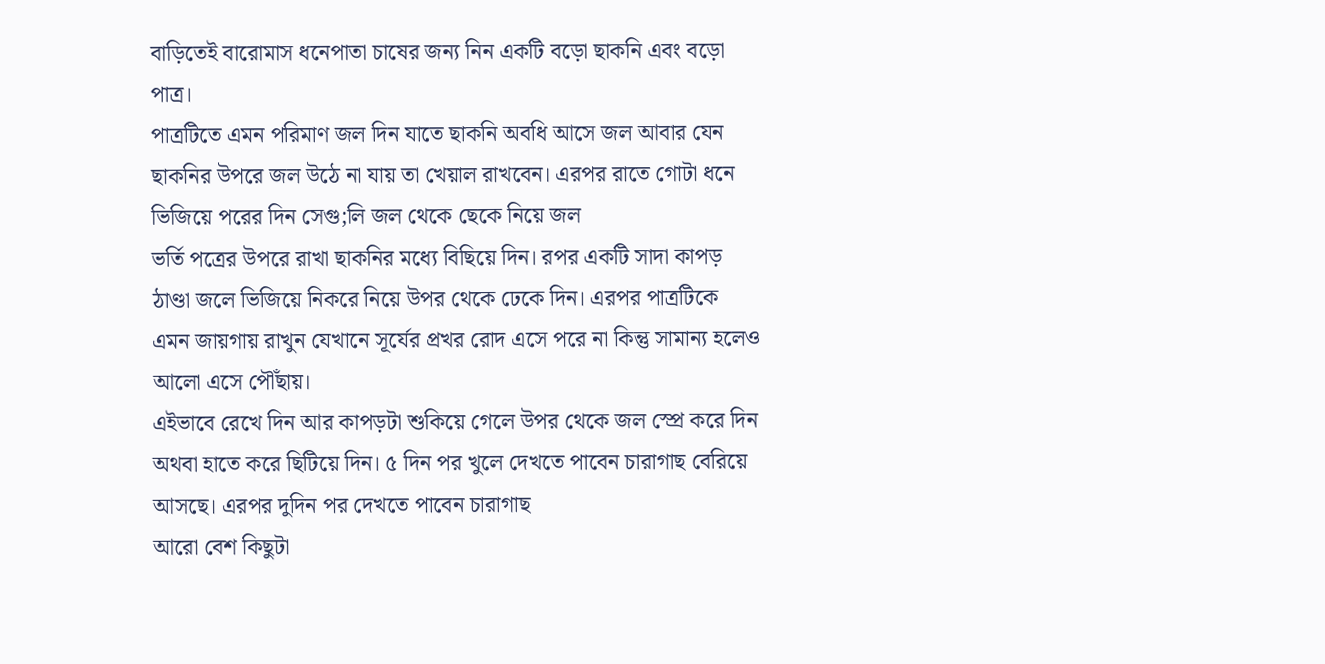বাড়িতেই বারোমাস ধনেপাতা চাষের জন্য নিন একটি বড়ো ছাকনি এবং বড়ো পাত্র।
পাত্রটিতে এমন পরিমাণ জল দিন যাতে ছাকনি অবধি আসে জল আবার যেন ছাকনির উপরে জল উঠে না যায় তা খেয়াল রাখবেন। এরপর রাতে গোটা ধনে ভিজিয়ে পরের দিন সেগু;লি জল থেকে ছেকে নিয়ে জল
ভর্তি পত্রের উপরে রাখা ছাকনির মধ্যে বিছিয়ে দিন। রপর একটি সাদা কাপড় ঠাণ্ডা জলে ভিজিয়ে নিকরে নিয়ে উপর থেকে ঢেকে দিন। এরপর পাত্রটিকে এমন জায়গায় রাখুন যেখানে সূর্যের প্রখর রোদ এসে পরে না কিন্তু সামান্য হলেও আলো এসে পৌঁছায়।
এইভাবে রেখে দিন আর কাপড়টা শুকিয়ে গেলে উপর থেকে জল স্প্রে করে দিন অথবা হাতে করে ছিটিয়ে দিন। ৫ দিন পর খুলে দেখতে পাবেন চারাগাছ বেরিয়ে আসছে। এরপর দুদিন পর দেখতে পাবেন চারাগাছ
আরো বেশ কিছুটা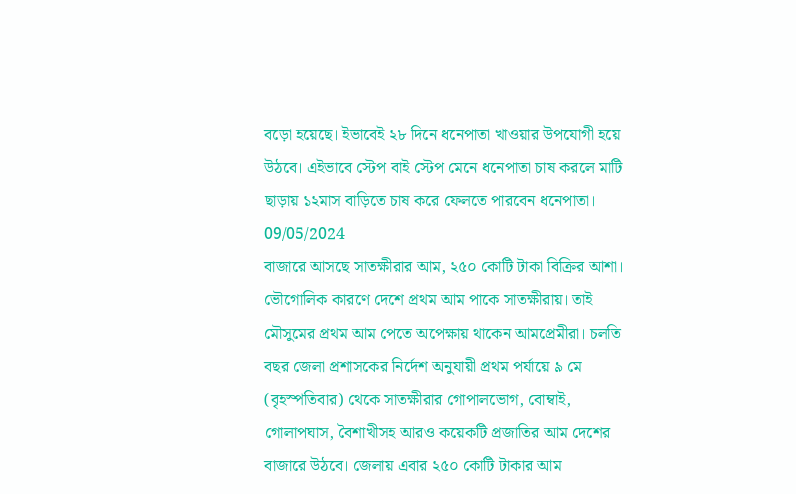বড়ো হয়েছে। ইভাবেই ২৮ দিনে ধনেপাতা খাওয়ার উপযোগী হয়ে উঠবে। এইভাবে স্টেপ বাই স্টেপ মেনে ধনেপাতা চাষ করলে মাটি ছাড়ায় ১২মাস বাড়িতে চাষ করে ফেলতে পারবেন ধনেপাতা।
09/05/2024
বাজারে আসছে সাতক্ষীরার আম, ২৫০ কোটি টাকা বিক্রির আশা।
ভৌগোলিক কারণে দেশে প্রথম আম পাকে সাতক্ষীরায়। তাই মৌসুমের প্রথম আম পেতে অপেক্ষায় থাকেন আমপ্রেমীরা। চলতি বছর জেলা প্রশাসকের নির্দেশ অনুযায়ী প্রথম পর্যায়ে ৯ মে (বৃহস্পতিবার) থেকে সাতক্ষীরার গোপালভোগ, বোম্বাই, গোলাপঘাস, বৈশাখীসহ আরও কয়েকটি প্রজাতির আম দেশের বাজারে উঠবে। জেলায় এবার ২৫০ কোটি টাকার আম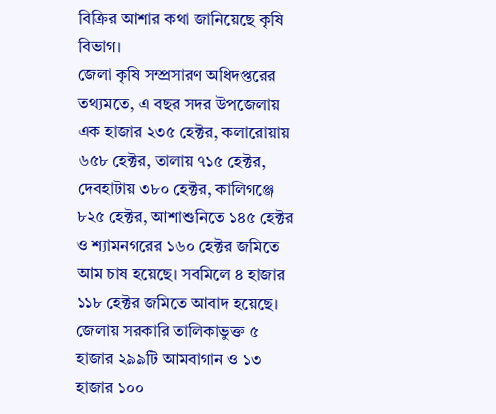বিক্রির আশার কথা জানিয়েছে কৃষি বিভাগ।
জেলা কৃষি সম্প্রসারণ অধিদপ্তরের তথ্যমতে, এ বছর সদর উপজেলায় এক হাজার ২৩৫ হেক্টর, কলারোয়ায় ৬৫৮ হেক্টর, তালায় ৭১৫ হেক্টর, দেবহাটায় ৩৮০ হেক্টর, কালিগঞ্জে ৮২৫ হেক্টর, আশাশুনিতে ১৪৫ হেক্টর ও শ্যামনগরের ১৬০ হেক্টর জমিতে আম চাষ হয়েছে। সবমিলে ৪ হাজার ১১৮ হেক্টর জমিতে আবাদ হয়েছে। জেলায় সরকারি তালিকাভুক্ত ৫ হাজার ২৯৯টি আমবাগান ও ১৩ হাজার ১০০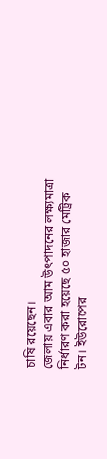চাষি রয়েছেন।
জেলায় এবার আম উৎপাদনের লক্ষ্যমাত্রা নির্ধারণ করা হয়েছে ৫০ হাজার মেট্রিক টন। ইউরোপের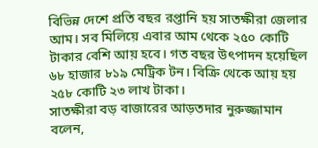বিভিন্ন দেশে প্রতি বছর রপ্তানি হয় সাতক্ষীরা জেলার আম। সব মিলিয়ে এবার আম থেকে ২৫০ কোটি টাকার বেশি আয় হবে। গত বছর উৎপাদন হয়েছিল ৬৮ হাজার ৮১৯ মেট্রিক টন। বিক্রি থেকে আয় হয় ২৫৮ কোটি ২৩ লাখ টাকা।
সাতক্ষীরা বড় বাজারের আড়তদার নুরুজ্জামান বলেন,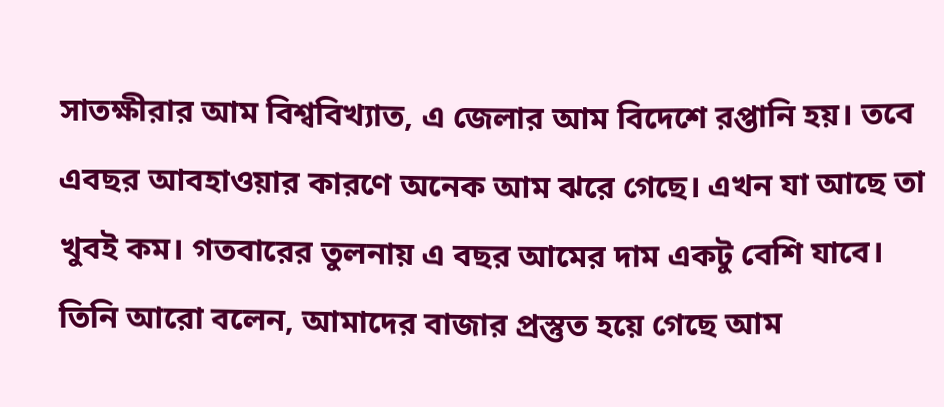সাতক্ষীরার আম বিশ্ববিখ্যাত, এ জেলার আম বিদেশে রপ্তানি হয়। তবে এবছর আবহাওয়ার কারণে অনেক আম ঝরে গেছে। এখন যা আছে তা খুবই কম। গতবারের তুলনায় এ বছর আমের দাম একটু বেশি যাবে। তিনি আরো বলেন, আমাদের বাজার প্রস্তুত হয়ে গেছে আম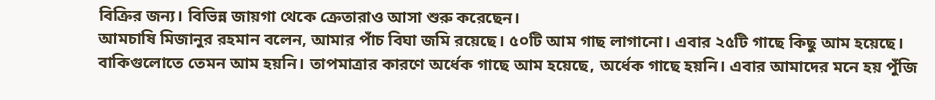বিক্রির জন্য। বিভিন্ন জায়গা থেকে ক্রেতারাও আসা শুরু করেছেন।
আমচাষি মিজানুর রহমান বলেন, আমার পাঁচ বিঘা জমি রয়েছে। ৫০টি আম গাছ লাগানো। এবার ২৫টি গাছে কিছু আম হয়েছে। বাকিগুলোতে তেমন আম হয়নি। তাপমাত্রার কারণে অর্ধেক গাছে আম হয়েছে, অর্ধেক গাছে হয়নি। এবার আমাদের মনে হয় পুঁজি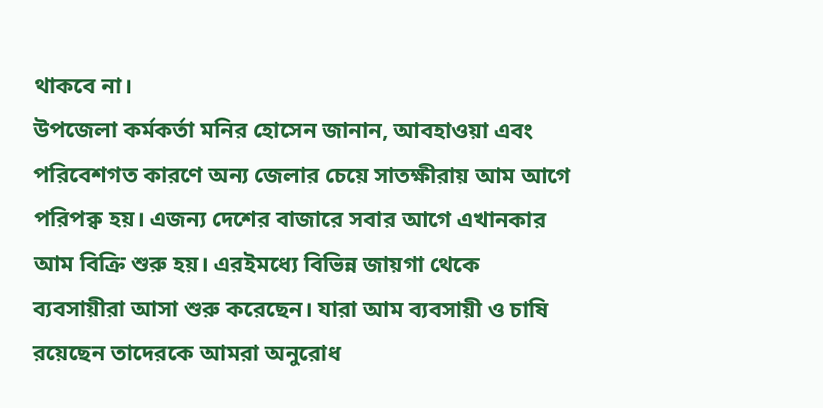থাকবে না।
উপজেলা কর্মকর্তা মনির হোসেন জানান, আবহাওয়া এবং পরিবেশগত কারণে অন্য জেলার চেয়ে সাতক্ষীরায় আম আগে পরিপক্ব হয়। এজন্য দেশের বাজারে সবার আগে এখানকার আম বিক্রি শুরু হয়। এরইমধ্যে বিভিন্ন জায়গা থেকে ব্যবসায়ীরা আসা শুরু করেছেন। যারা আম ব্যবসায়ী ও চাষি রয়েছেন তাদেরকে আমরা অনুরোধ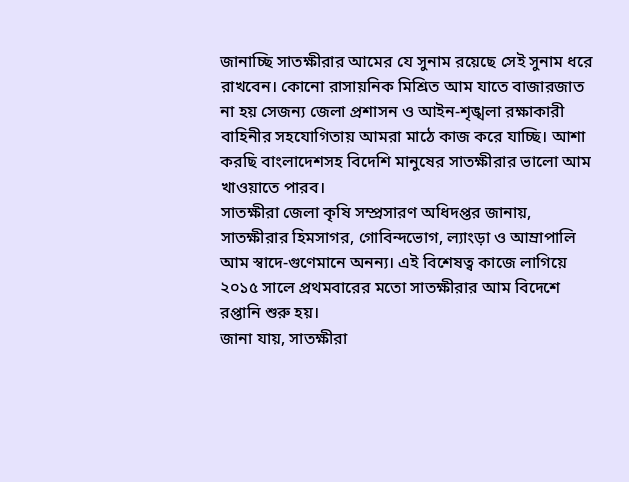জানাচ্ছি সাতক্ষীরার আমের যে সুনাম রয়েছে সেই সুনাম ধরে রাখবেন। কোনো রাসায়নিক মিশ্রিত আম যাতে বাজারজাত না হয় সেজন্য জেলা প্রশাসন ও আইন-শৃঙ্খলা রক্ষাকারী বাহিনীর সহযোগিতায় আমরা মাঠে কাজ করে যাচ্ছি। আশা করছি বাংলাদেশসহ বিদেশি মানুষের সাতক্ষীরার ভালো আম খাওয়াতে পারব।
সাতক্ষীরা জেলা কৃষি সম্প্রসারণ অধিদপ্তর জানায়, সাতক্ষীরার হিমসাগর, গোবিন্দভোগ, ল্যাংড়া ও আম্রাপালি আম স্বাদে-গুণেমানে অনন্য। এই বিশেষত্ব কাজে লাগিয়ে ২০১৫ সালে প্রথমবারের মতো সাতক্ষীরার আম বিদেশে রপ্তানি শুরু হয়।
জানা যায়, সাতক্ষীরা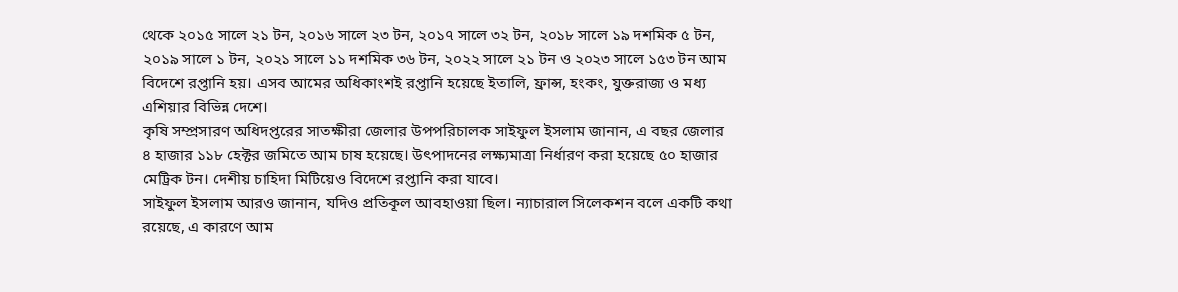থেকে ২০১৫ সালে ২১ টন, ২০১৬ সালে ২৩ টন, ২০১৭ সালে ৩২ টন, ২০১৮ সালে ১৯ দশমিক ৫ টন, ২০১৯ সালে ১ টন, ২০২১ সালে ১১ দশমিক ৩৬ টন, ২০২২ সালে ২১ টন ও ২০২৩ সালে ১৫৩ টন আম বিদেশে রপ্তানি হয়। এসব আমের অধিকাংশই রপ্তানি হয়েছে ইতালি, ফ্রান্স, হংকং, যুক্তরাজ্য ও মধ্য এশিয়ার বিভিন্ন দেশে।
কৃষি সম্প্রসারণ অধিদপ্তরের সাতক্ষীরা জেলার উপপরিচালক সাইফুল ইসলাম জানান, এ বছর জেলার ৪ হাজার ১১৮ হেক্টর জমিতে আম চাষ হয়েছে। উৎপাদনের লক্ষ্যমাত্রা নির্ধারণ করা হয়েছে ৫০ হাজার মেট্রিক টন। দেশীয় চাহিদা মিটিয়েও বিদেশে রপ্তানি করা যাবে।
সাইফুল ইসলাম আরও জানান, যদিও প্রতিকূল আবহাওয়া ছিল। ন্যাচারাল সিলেকশন বলে একটি কথা রয়েছে, এ কারণে আম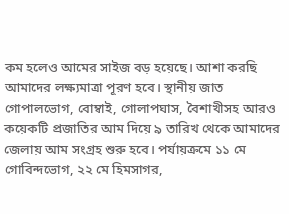কম হলেও আমের সাইজ বড় হয়েছে। আশা করছি আমাদের লক্ষ্যমাত্রা পূরণ হবে। স্থানীয় জাত গোপালভোগ, বোম্বাই, গোলাপঘাস, বৈশাখীসহ আরও কয়েকটি প্রজাতির আম দিয়ে ৯ তারিখ থেকে আমাদের জেলায় আম সংগ্রহ শুরু হবে। পর্যায়ক্রমে ১১ মে গোবিন্দভোগ, ২২ মে হিমসাগর,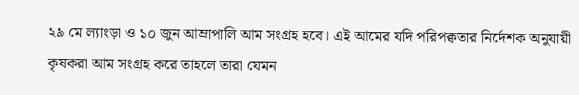২৯ মে ল্যাংড়া ও ১০ জুন আম্রাপালি আম সংগ্রহ হবে। এই আমের যদি পরিপক্বতার নির্দেশক অনুযায়ী কৃষকরা আম সংগ্রহ করে তাহলে তারা যেমন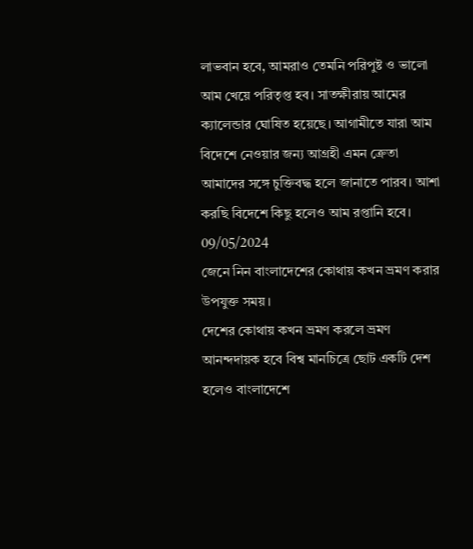লাভবান হবে, আমরাও তেমনি পরিপুষ্ট ও ভালো আম খেয়ে পরিতৃপ্ত হব। সাতক্ষীরায় আমের ক্যালেন্ডার ঘোষিত হয়েছে। আগামীতে যারা আম বিদেশে নেওয়ার জন্য আগ্রহী এমন ক্রেতা আমাদের সঙ্গে চুক্তিবদ্ধ হলে জানাতে পারব। আশা করছি বিদেশে কিছু হলেও আম রপ্তানি হবে।
09/05/2024
জেনে নিন বাংলাদেশের কোথায় কখন ভ্রমণ করার উপযুক্ত সময়।
দেশের কোথায় কখন ভ্রমণ করলে ভ্রমণ আনন্দদায়ক হবে বিশ্ব মানচিত্রে ছোট একটি দেশ হলেও বাংলাদেশে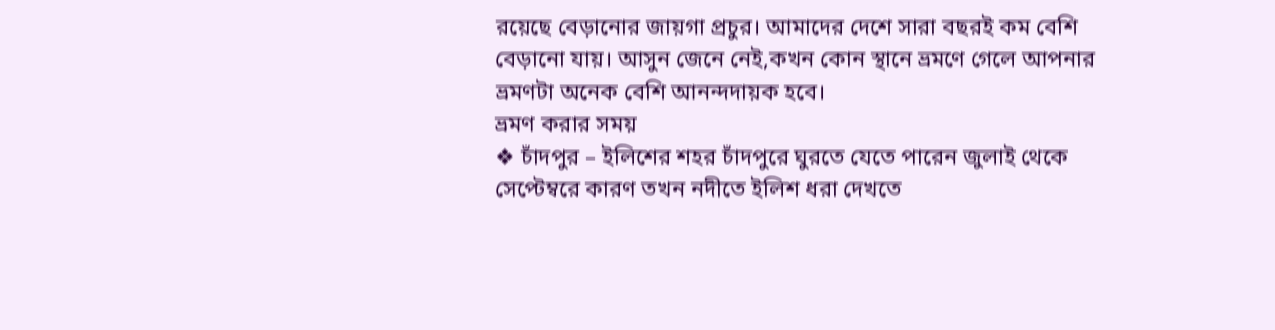রয়েছে বেড়ানোর জায়গা প্রচুর। আমাদের দেশে সারা বছরই কম বেশি বেড়ানো যায়। আসুন জেনে নেই,কখন কোন স্থানে ভ্রমণে গেলে আপনার ভ্রমণটা অনেক বেশি আনন্দদায়ক হবে।
ভ্রমণ করার সময়
❖ চাঁদপুর – ইলিশের শহর চাঁদপুরে ঘুরতে যেতে পারেন জুলাই থেকে সেপ্টেম্বরে কারণ তখন নদীতে ইলিশ ধরা দেখতে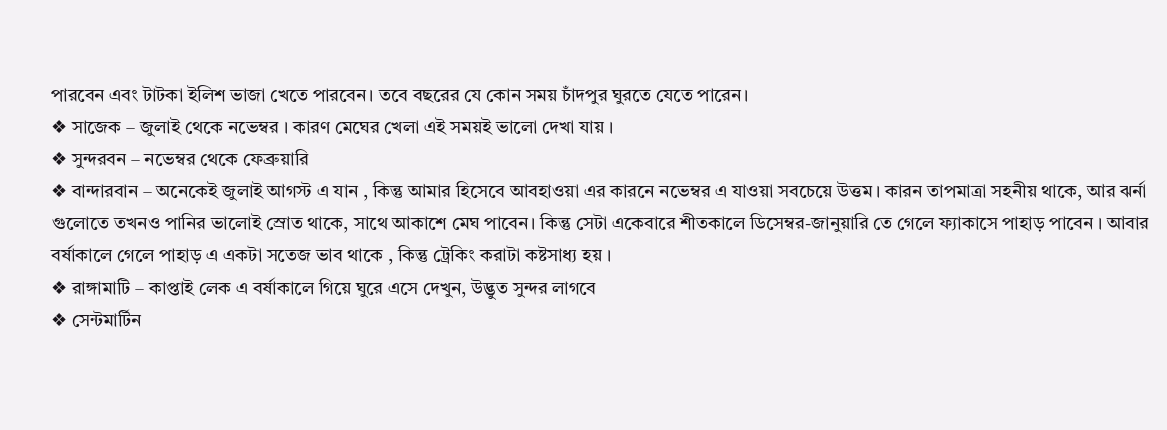পারবেন এবং টাটকা ইলিশ ভাজা খেতে পারবেন। তবে বছরের যে কোন সময় চাঁদপুর ঘুরতে যেতে পারেন।
❖ সাজেক – জুলাই থেকে নভেম্বর । কারণ মেঘের খেলা এই সময়ই ভালো দেখা যায় ।
❖ সুন্দরবন – নভেম্বর থেকে ফেব্রুয়ারি
❖ বান্দারবান – অনেকেই জুলাই আগস্ট এ যান , কিন্তু আমার হিসেবে আবহাওয়া এর কারনে নভেম্বর এ যাওয়া সবচেয়ে উত্তম। কারন তাপমাত্রা সহনীয় থাকে, আর ঝর্না গুলোতে তখনও পানির ভালোই স্রোত থাকে, সাথে আকাশে মেঘ পাবেন। কিন্তু সেটা একেবারে শীতকালে ডিসেম্বর-জানুয়ারি তে গেলে ফ্যাকাসে পাহাড় পাবেন । আবার বর্ষাকালে গেলে পাহাড় এ একটা সতেজ ভাব থাকে , কিন্তু ট্রেকিং করাটা কষ্টসাধ্য হয় ।
❖ রাঙ্গামাটি – কাপ্তাই লেক এ বর্ষাকালে গিয়ে ঘুরে এসে দেখুন, উদ্ভুত সুন্দর লাগবে
❖ সেন্টমার্টিন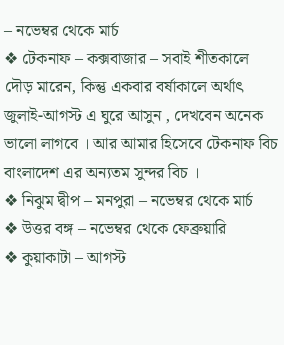– নভেম্বর থেকে মার্চ
❖ টেকনাফ – কক্সবাজার – সবাই শীতকালে দৌড় মারেন, কিন্তু একবার বর্ষাকালে অর্থাৎ জুলাই-আগস্ট এ ঘুরে আসুন , দেখবেন অনেক ভালো লাগবে । আর আমার হিসেবে টেকনাফ বিচ বাংলাদেশ এর অন্যতম সুন্দর বিচ ।
❖ নিঝুম দ্বীপ – মনপুরা – নভেম্বর থেকে মার্চ
❖ উত্তর বঙ্গ – নভেম্বর থেকে ফেব্রুয়ারি
❖ কুয়াকাটা – আগস্ট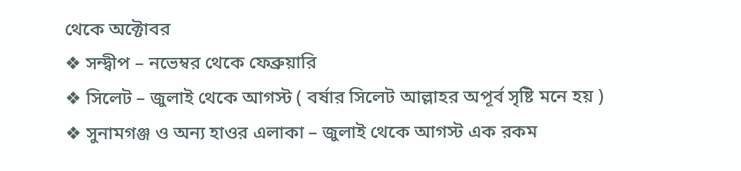থেকে অক্টোবর
❖ সন্দ্বীপ – নভেম্বর থেকে ফেব্রুয়ারি
❖ সিলেট – জুলাই থেকে আগস্ট ( বর্ষার সিলেট আল্লাহর অপূর্ব সৃষ্টি মনে হয় )
❖ সুনামগঞ্জ ও অন্য হাওর এলাকা – জুলাই থেকে আগস্ট এক রকম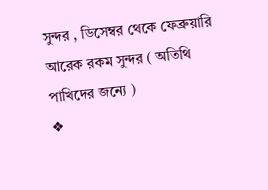সুন্দর , ডিসেম্বর থেকে ফেব্রুয়ারি আরেক রকম সুন্দর ( অতিথি পাখিদের জন্যে )
❖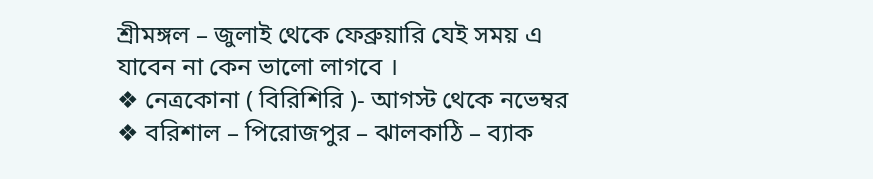শ্রীমঙ্গল – জুলাই থেকে ফেব্রুয়ারি যেই সময় এ যাবেন না কেন ভালো লাগবে ।
❖ নেত্রকোনা ( বিরিশিরি )- আগস্ট থেকে নভেম্বর
❖ বরিশাল – পিরোজপুর – ঝালকাঠি – ব্যাক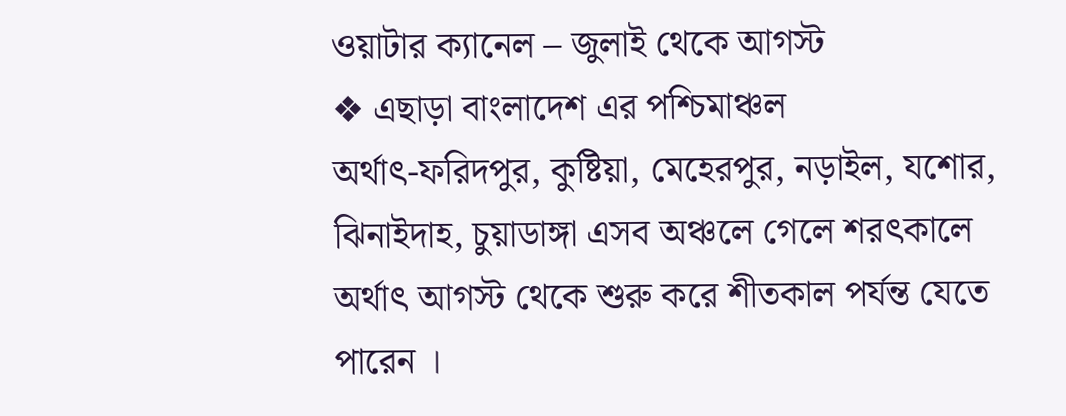ওয়াটার ক্যানেল – জুলাই থেকে আগস্ট
❖ এছাড়া বাংলাদেশ এর পশ্চিমাঞ্চল
অর্থাৎ-ফরিদপুর, কুষ্টিয়া, মেহেরপুর, নড়াইল, যশোর, ঝিনাইদাহ, চুয়াডাঙ্গা এসব অঞ্চলে গেলে শরৎকালে অর্থাৎ আগস্ট থেকে শুরু করে শীতকাল পর্যন্ত যেতে পারেন ।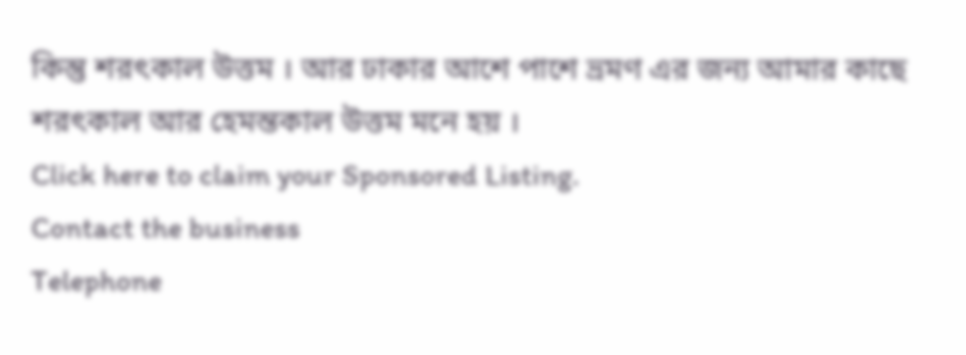কিন্তু শরৎকাল উত্তম । আর ঢাকার আশে পাশে ভ্রমণ এর জন্য আমার কাছে শরৎকাল আর হেমন্তকাল উত্তম মনে হয় ।
Click here to claim your Sponsored Listing.
Contact the business
Telephone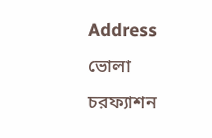Address
ভোলা চরফ্যাশন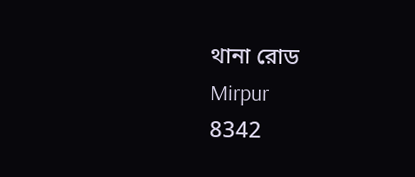থানা রোড
Mirpur
8342